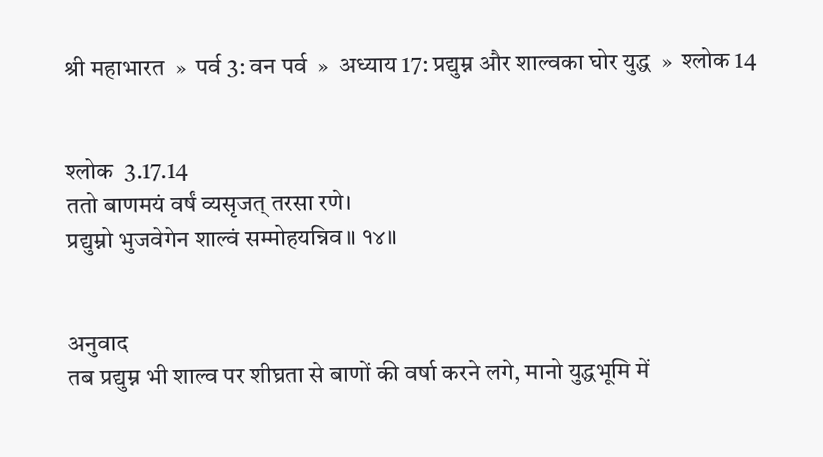श्री महाभारत  »  पर्व 3: वन पर्व  »  अध्याय 17: प्रद्युम्न और शाल्वका घोर युद्ध  »  श्लोक 14


श्लोक  3.17.14
ततो बाणमयं वर्षं व्यसृजत् तरसा रणे।
प्रद्युम्नो भुजवेगेन शाल्वं सम्मोहयन्निव॥ १४॥


अनुवाद
तब प्रद्युम्न भी शाल्व पर शीघ्रता से बाणों की वर्षा करने लगे, मानो युद्धभूमि में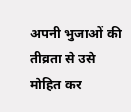अपनी भुजाओं की तीव्रता से उसे मोहित कर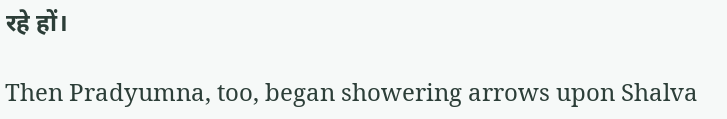रहे हों।

Then Pradyumna, too, began showering arrows upon Shalva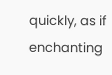quickly, as if enchanting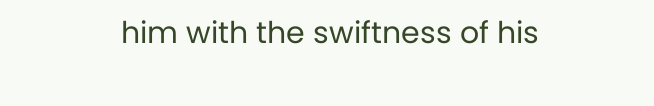him with the swiftness of his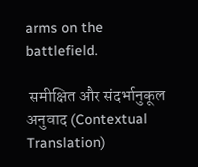arms on the battlefield.

 समीक्षित और संदर्भानुकूल अनुवाद (Contextual Translation)